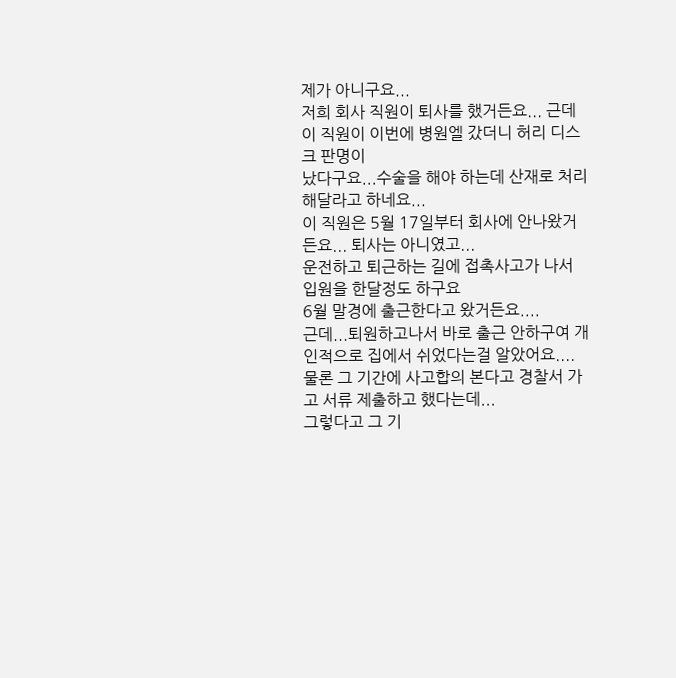제가 아니구요...
저희 회사 직원이 퇴사를 했거든요... 근데 이 직원이 이번에 병원엘 갔더니 허리 디스크 판명이
났다구요...수술을 해야 하는데 산재로 처리 해달라고 하네요...
이 직원은 5월 17일부터 회사에 안나왔거든요... 퇴사는 아니였고...
운전하고 퇴근하는 길에 접촉사고가 나서 입원을 한달정도 하구요
6월 말경에 출근한다고 왔거든요....
근데...퇴원하고나서 바로 출근 안하구여 개인적으로 집에서 쉬었다는걸 알았어요....
물론 그 기간에 사고합의 본다고 경찰서 가고 서류 제출하고 했다는데...
그렇다고 그 기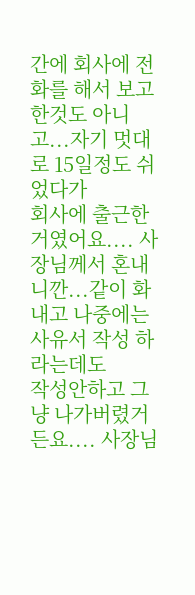간에 회사에 전화를 해서 보고한것도 아니고...자기 멋대로 15일정도 쉬었다가
회사에 출근한거였어요.... 사장님께서 혼내니깐...같이 화내고 나중에는 사유서 작성 하라는데도
작성안하고 그냥 나가버렸거든요.... 사장님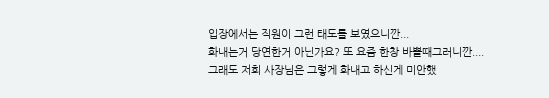입장에서는 직원이 그런 태도를 보였으니깐...
화내는거 당연한거 아닌가요? 또 요즘 한창 바쁠때그러니깐....
그래도 저희 사장님은 그렇게 화내고 하신게 미안했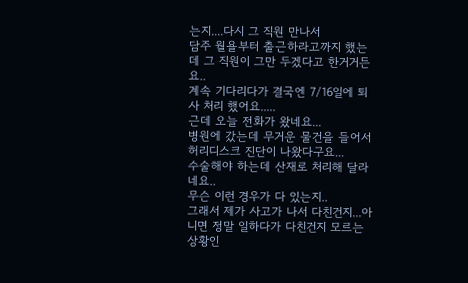는지....다시 그 직원 만나서
담주 월욜부터 출근하라고까지 했는데 그 직원이 그만 두겠다고 한거거든요..
계속 기다리다가 결국엔 7/16일에 퇴사 처리 했어요.....
근데 오늘 전화가 왔네요...
병원에 갔는데 무거운 물건을 들어서 허리디스크 진단이 나왔다구요...
수술해야 하는데 산재로 처리해 달라네요..
무슨 이런 경우가 다 있는지..
그래서 제가 사고가 나서 다친건지...아니면 정말 일하다가 다친건지 모르는 상황인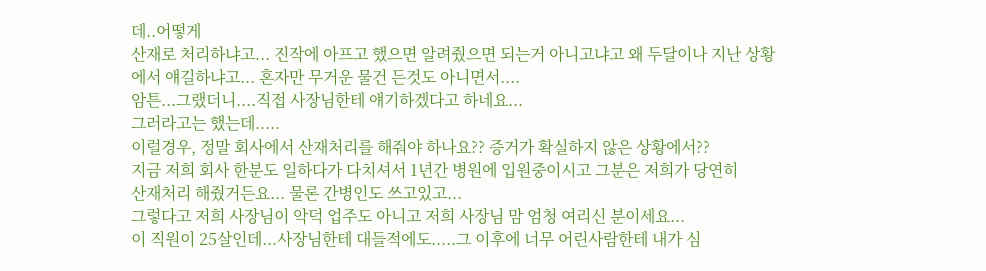데..어떻게
산재로 처리하냐고... 진작에 아프고 했으면 알려줬으면 되는거 아니고냐고 왜 두달이나 지난 상황
에서 얘길하냐고... 혼자만 무거운 물건 든것도 아니면서....
암튼...그랬더니....직접 사장님한테 얘기하겠다고 하네요...
그러라고는 했는데.....
이럴경우, 정말 회사에서 산재처리를 해줘야 하나요?? 증거가 확실하지 않은 상황에서??
지금 저희 회사 한분도 일하다가 다치셔서 1년간 병원에 입원중이시고 그분은 저희가 당연히
산재처리 해줬거든요... 물론 간병인도 쓰고있고...
그렇다고 저희 사장님이 악덕 업주도 아니고 저희 사장님 맘 엄청 여리신 분이세요...
이 직원이 25살인데...사장님한테 대들적에도.....그 이후에 너무 어린사람한테 내가 심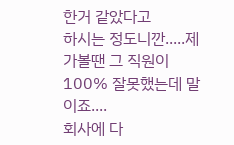한거 같았다고
하시는 정도니깐.....제가볼땐 그 직원이 100% 잘못했는데 말이죠....
회사에 다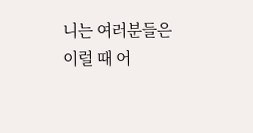니는 여러분들은 이럴 때 어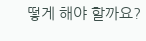떻게 해야 할까요?